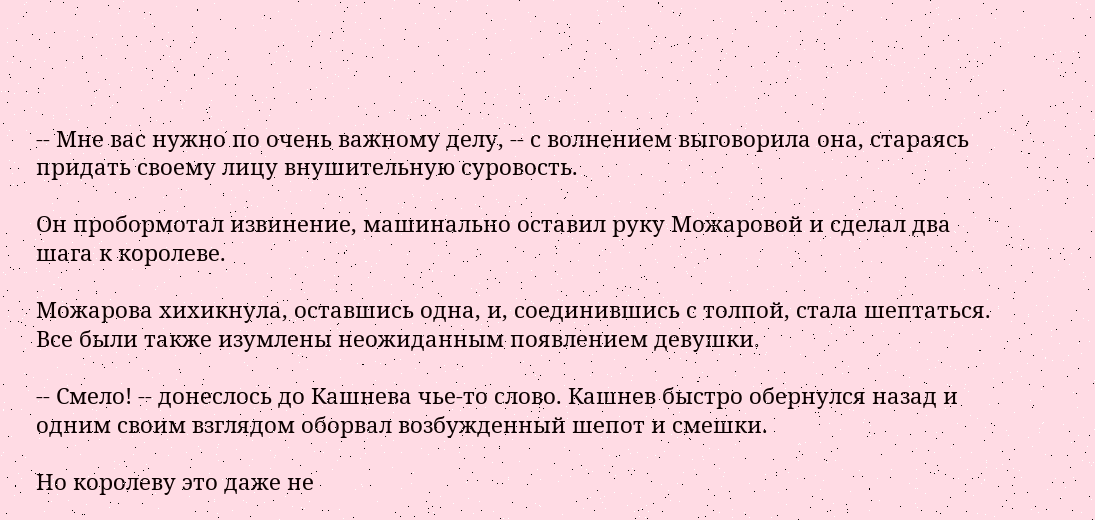-- Мне вас нужно по очень важному делу, -- с волнением выговорила она, стараясь придать своему лицу внушительную суровость.

Он пробормотал извинение, машинально оставил руку Можаровой и сделал два шага к королеве.

Можарова хихикнула, оставшись одна, и, соединившись с толпой, стала шептаться. Все были также изумлены неожиданным появлением девушки.

-- Смело! -- донеслось до Кашнева чье-то слово. Кашнев быстро обернулся назад и одним своим взглядом оборвал возбужденный шепот и смешки.

Но королеву это даже не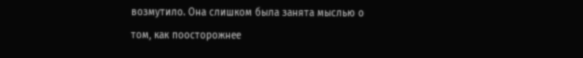возмутило. Она слишком была занята мыслью о том, как поосторожнее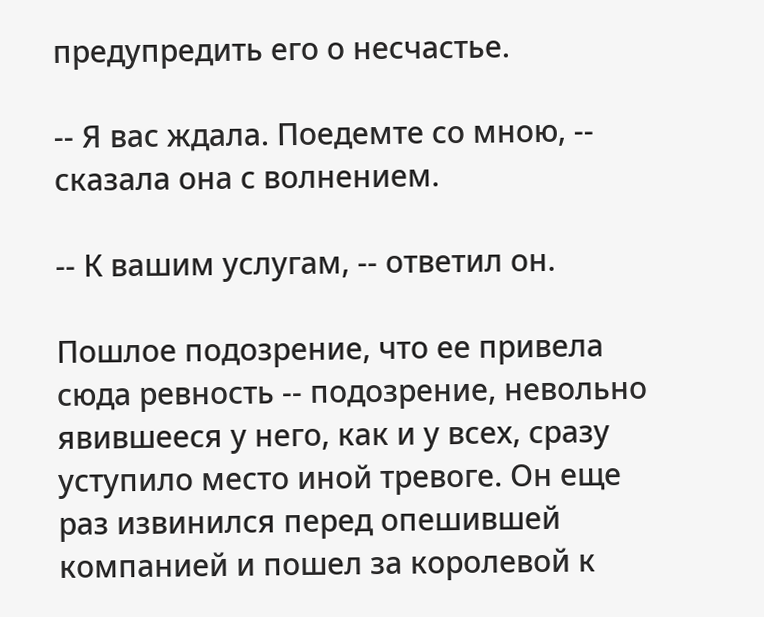предупредить его о несчастье.

-- Я вас ждала. Поедемте со мною, -- сказала она с волнением.

-- К вашим услугам, -- ответил он.

Пошлое подозрение, что ее привела сюда ревность -- подозрение, невольно явившееся у него, как и у всех, сразу уступило место иной тревоге. Он еще раз извинился перед опешившей компанией и пошел за королевой к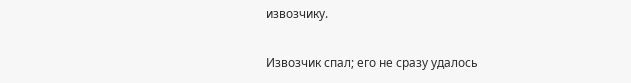извозчику.

Извозчик спал; его не сразу удалось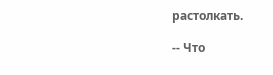растолкать.

-- Что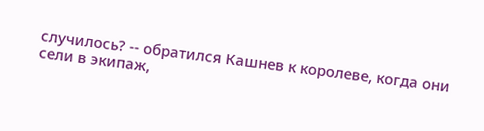случилось? -- обратился Кашнев к королеве, когда они сели в экипаж,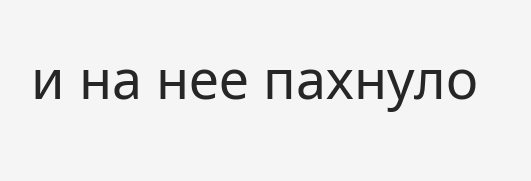и на нее пахнуло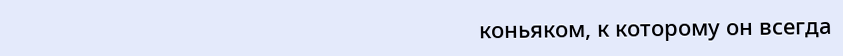коньяком, к которому он всегда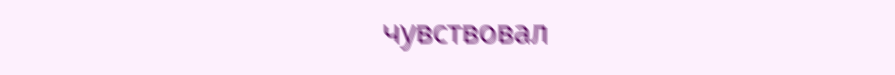чувствовал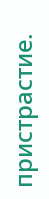пристрастие.